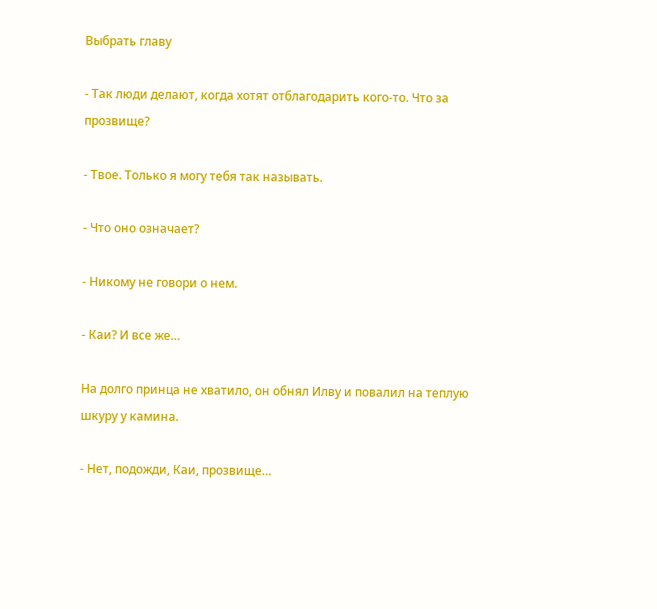Выбрать главу

- Так люди делают, когда хотят отблагодарить кого-то. Что за прозвище?

- Твое. Только я могу тебя так называть.

- Что оно означает?

- Никому не говори о нем.

- Каи? И все же…

На долго принца не хватило, он обнял Илву и повалил на теплую шкуру у камина.

- Нет, подожди, Каи, прозвище…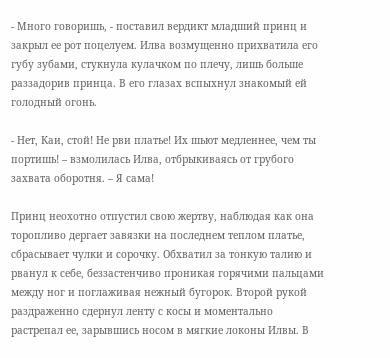- Много говоришь, - поставил вердикт младший принц и закрыл ее рот поцелуем. Илва возмущенно прихватила его губу зубами, стукнула кулачком по плечу, лишь больше раззадорив принца. В его глазах вспыхнул знакомый ей голодный огонь.

- Нет, Каи, стой! Не рви платье! Их шьют медленнее, чем ты портишь! – взмолилась Илва, отбрыкиваясь от грубого захвата оборотня. – Я сама!

Принц неохотно отпустил свою жертву, наблюдая как она торопливо дергает завязки на последнем теплом платье, сбрасывает чулки и сорочку. Обхватил за тонкую талию и рванул к себе, беззастенчиво проникая горячими пальцами между ног и поглаживая нежный бугорок. Второй рукой раздраженно сдернул ленту с косы и моментально растрепал ее, зарывшись носом в мягкие локоны Илвы. В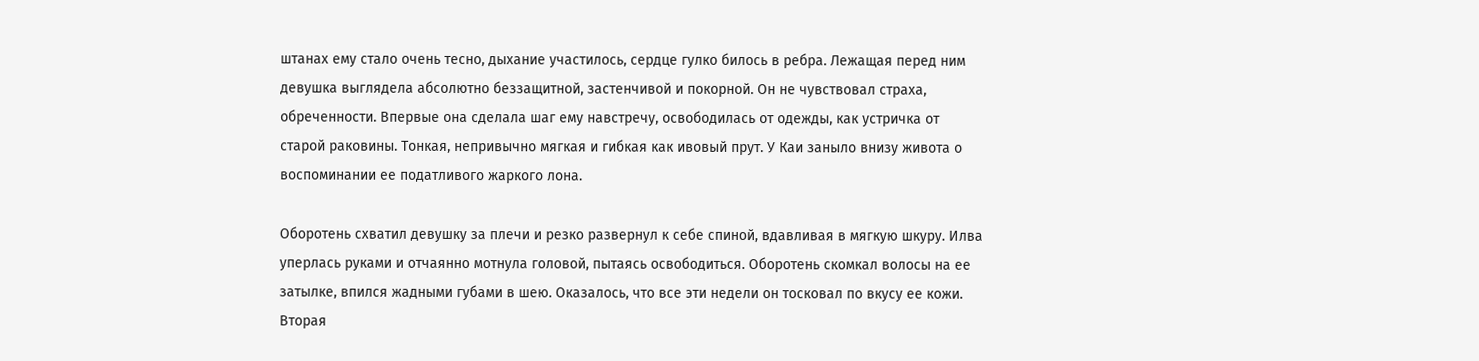штанах ему стало очень тесно, дыхание участилось, сердце гулко билось в ребра. Лежащая перед ним девушка выглядела абсолютно беззащитной, застенчивой и покорной. Он не чувствовал страха, обреченности. Впервые она сделала шаг ему навстречу, освободилась от одежды, как устричка от старой раковины. Тонкая, непривычно мягкая и гибкая как ивовый прут. У Каи заныло внизу живота о воспоминании ее податливого жаркого лона.

Оборотень схватил девушку за плечи и резко развернул к себе спиной, вдавливая в мягкую шкуру. Илва уперлась руками и отчаянно мотнула головой, пытаясь освободиться. Оборотень скомкал волосы на ее затылке, впился жадными губами в шею. Оказалось, что все эти недели он тосковал по вкусу ее кожи. Вторая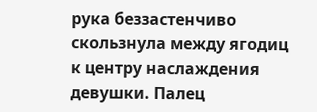рука беззастенчиво скользнула между ягодиц к центру наслаждения девушки. Палец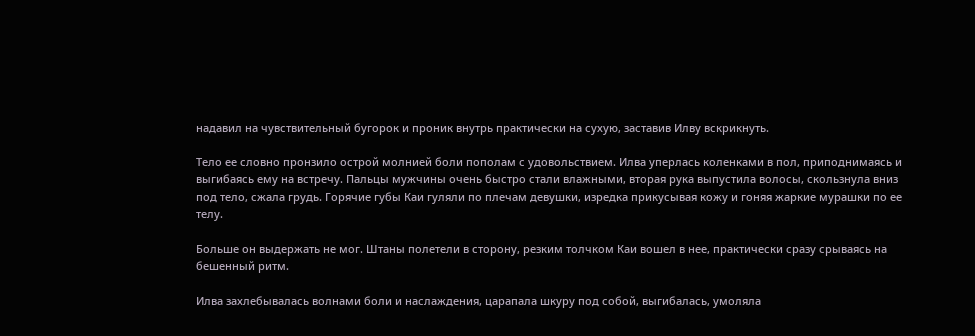надавил на чувствительный бугорок и проник внутрь практически на сухую, заставив Илву вскрикнуть.

Тело ее словно пронзило острой молнией боли пополам с удовольствием. Илва уперлась коленками в пол, приподнимаясь и выгибаясь ему на встречу. Пальцы мужчины очень быстро стали влажными, вторая рука выпустила волосы, скользнула вниз под тело, сжала грудь. Горячие губы Каи гуляли по плечам девушки, изредка прикусывая кожу и гоняя жаркие мурашки по ее телу.

Больше он выдержать не мог. Штаны полетели в сторону, резким толчком Каи вошел в нее, практически сразу срываясь на бешенный ритм.

Илва захлебывалась волнами боли и наслаждения, царапала шкуру под собой, выгибалась, умоляла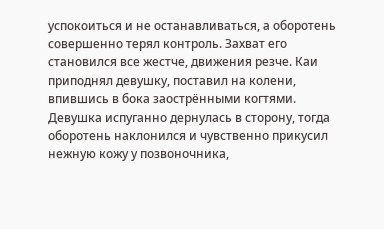успокоиться и не останавливаться, а оборотень совершенно терял контроль. Захват его становился все жестче, движения резче. Каи приподнял девушку, поставил на колени, впившись в бока заострёнными когтями. Девушка испуганно дернулась в сторону, тогда оборотень наклонился и чувственно прикусил нежную кожу у позвоночника,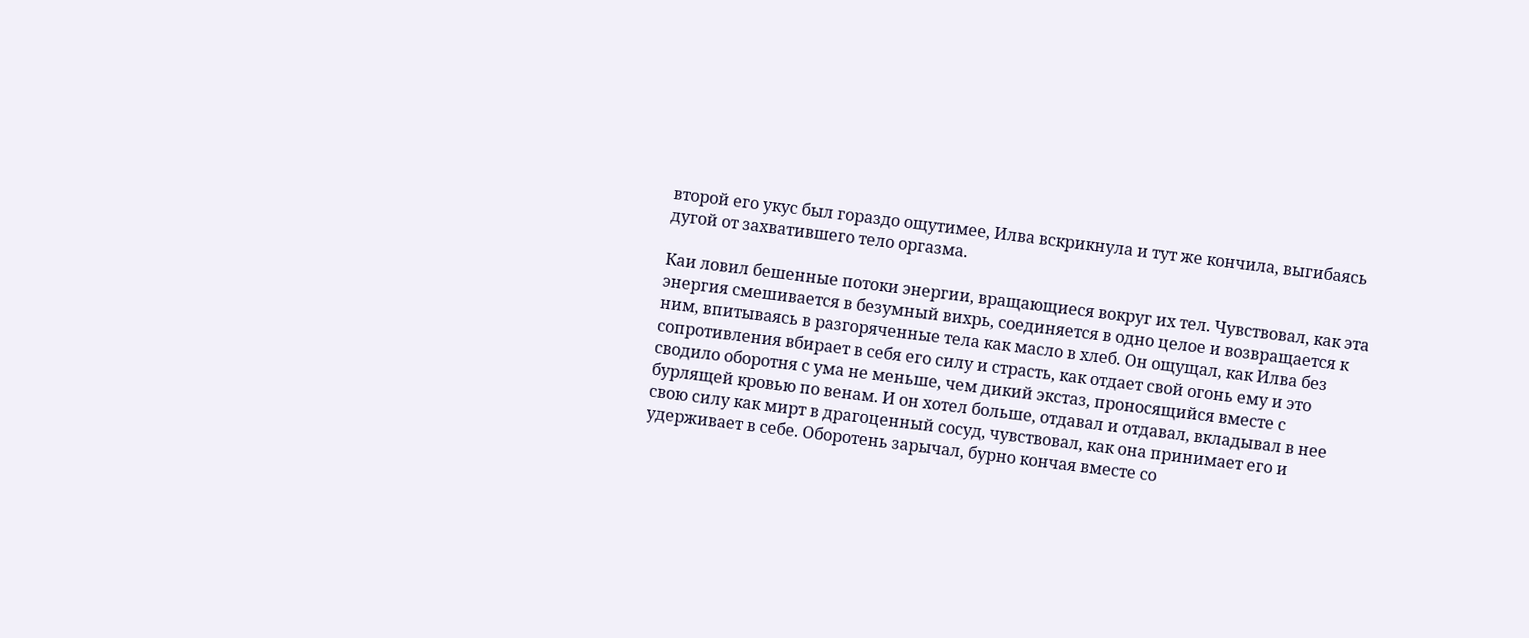второй его укус был гораздо ощутимее, Илва вскрикнула и тут же кончила, выгибаясь дугой от захватившего тело оргазма.

Каи ловил бешенные потоки энергии, вращающиеся вокруг их тел. Чувствовал, как эта энергия смешивается в безумный вихрь, соединяется в одно целое и возвращается к ним, впитываясь в разгоряченные тела как масло в хлеб. Он ощущал, как Илва без сопротивления вбирает в себя его силу и страсть, как отдает свой огонь ему и это сводило оборотня с ума не меньше, чем дикий экстаз, проносящийся вместе с бурлящей кровью по венам. И он хотел больше, отдавал и отдавал, вкладывал в нее свою силу как мирт в драгоценный сосуд, чувствовал, как она принимает его и удерживает в себе. Оборотень зарычал, бурно кончая вместе со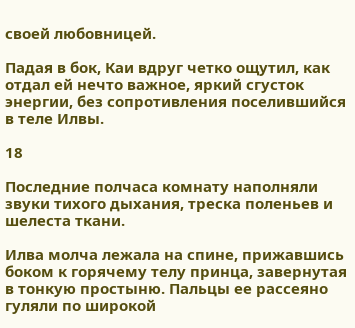своей любовницей.

Падая в бок, Каи вдруг четко ощутил, как отдал ей нечто важное, яркий сгусток энергии, без сопротивления поселившийся в теле Илвы.

18

Последние полчаса комнату наполняли звуки тихого дыхания, треска поленьев и шелеста ткани.

Илва молча лежала на спине, прижавшись боком к горячему телу принца, завернутая в тонкую простыню. Пальцы ее рассеяно гуляли по широкой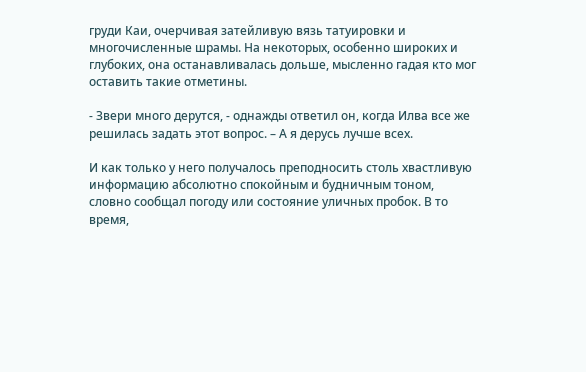груди Каи, очерчивая затейливую вязь татуировки и многочисленные шрамы. На некоторых, особенно широких и глубоких, она останавливалась дольше, мысленно гадая кто мог оставить такие отметины.

- Звери много дерутся, - однажды ответил он, когда Илва все же решилась задать этот вопрос. – А я дерусь лучше всех.

И как только у него получалось преподносить столь хвастливую информацию абсолютно спокойным и будничным тоном, словно сообщал погоду или состояние уличных пробок. В то время,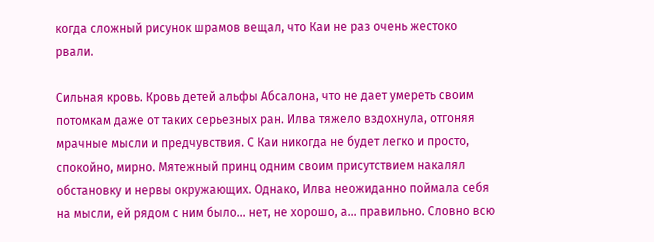когда сложный рисунок шрамов вещал, что Каи не раз очень жестоко рвали.

Сильная кровь. Кровь детей альфы Абсалона, что не дает умереть своим потомкам даже от таких серьезных ран. Илва тяжело вздохнула, отгоняя мрачные мысли и предчувствия. С Каи никогда не будет легко и просто, спокойно, мирно. Мятежный принц одним своим присутствием накалял обстановку и нервы окружающих. Однако, Илва неожиданно поймала себя на мысли, ей рядом с ним было… нет, не хорошо, а… правильно. Словно всю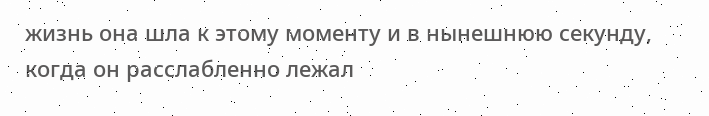жизнь она шла к этому моменту и в нынешнюю секунду, когда он расслабленно лежал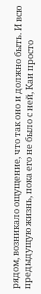рядом, возникало ощущение, что так оно и должно быть. И всю предыдущую жизнь, пока его не было с ней, Каи просто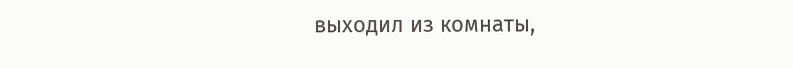выходил из комнаты,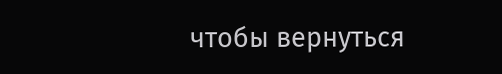чтобы вернуться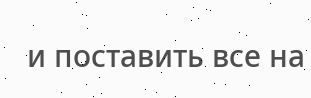и поставить все на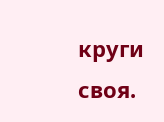круги своя.